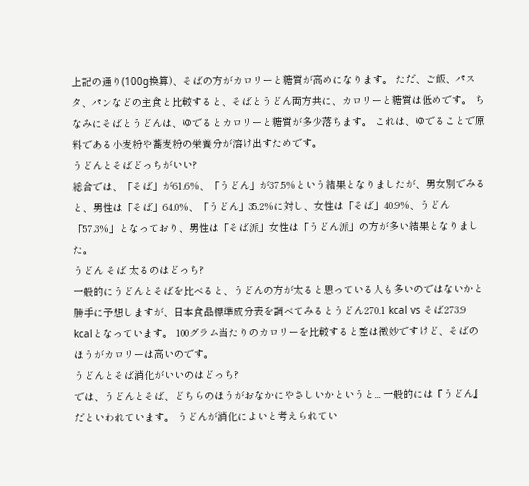上記の通り(100g換算)、そばの方がカロリーと糖質が高めになります。 ただ、ご飯、パスタ、パンなどの主食と比較すると、そばとうどん両方共に、カロリーと糖質は低めです。 ちなみにそばとうどんは、ゆでるとカロリーと糖質が多少落ちます。 これは、ゆでることで原料である小麦粉や蕎麦粉の栄養分が溶け出すためです。
うどんとそばどっちがいい?
総合では、「そば」が61.6%、「うどん」が37.5%という結果となりましたが、男女別でみると、男性は「そば」64.0%、「うどん」35.2%に対し、女性は「そば」40.9%、うどん「57.3%」となっており、男性は「そば派」女性は「うどん派」の方が多い結果となりました。
うどん そば 太るのはどっち?
一般的にうどんとそばを比べると、うどんの方が太ると思っている人も多いのではないかと勝手に予想しますが、日本食品標準成分表を調べてみるとうどん270.1 kcal vs そば273.9 kcalとなっています。 100グラム当たりのカロリーを比較すると差は微妙ですけど、そばのほうがカロリーは高いのです。
うどんとそば消化がいいのはどっち?
では、うどんとそば、どちらのほうがおなかにやさしいかというと... 一般的には『うどん』だといわれています。 うどんが消化によいと考えられてい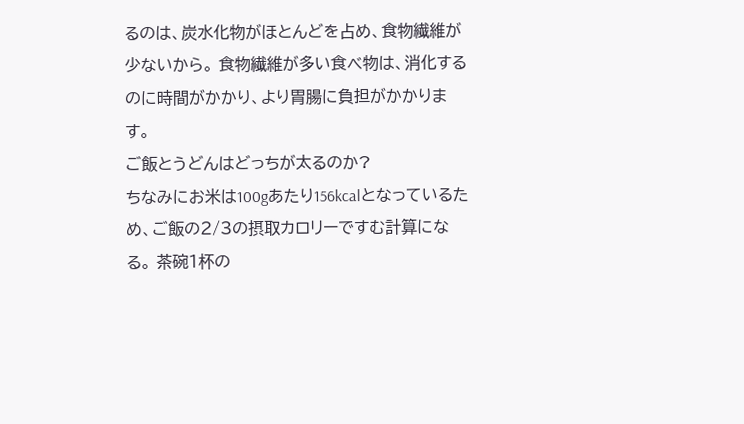るのは、炭水化物がほとんどを占め、食物繊維が少ないから。 食物繊維が多い食べ物は、消化するのに時間がかかり、より胃腸に負担がかかります。
ご飯とうどんはどっちが太るのか?
ちなみにお米は100gあたり156kcalとなっているため、ご飯の2/3の摂取カロリーですむ計算になる。 茶碗1杯の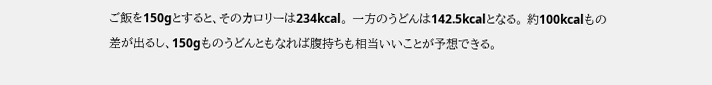ご飯を150gとすると、そのカロリーは234kcal。 一方のうどんは142.5kcalとなる。 約100kcalもの差が出るし、150gものうどんともなれば腹持ちも相当いいことが予想できる。